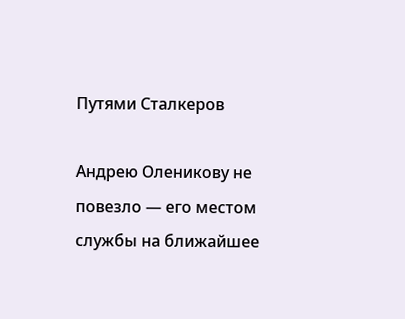Путями Сталкеров

Андрею Оленикову не повезло — его местом службы на ближайшее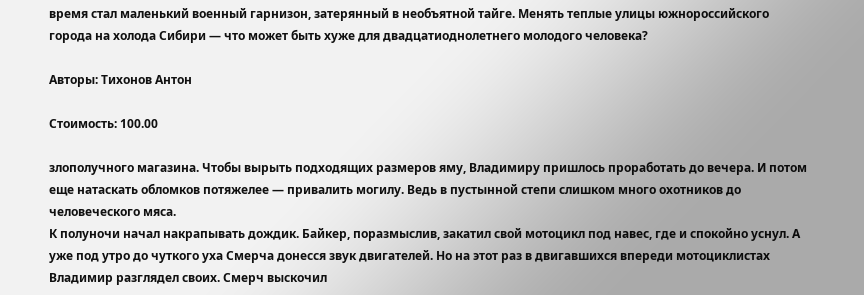время стал маленький военный гарнизон, затерянный в необъятной тайге. Менять теплые улицы южнороссийского города на холода Сибири — что может быть хуже для двадцатиоднолетнего молодого человека?

Авторы: Тихонов Антон

Стоимость: 100.00

злополучного магазина. Чтобы вырыть подходящих размеров яму, Владимиру пришлось проработать до вечера. И потом еще натаскать обломков потяжелее — привалить могилу. Ведь в пустынной степи слишком много охотников до человеческого мяса.
К полуночи начал накрапывать дождик. Байкер, поразмыслив, закатил свой мотоцикл под навес, где и спокойно уснул. А уже под утро до чуткого уха Смерча донесся звук двигателей. Но на этот раз в двигавшихся впереди мотоциклистах Владимир разглядел своих. Смерч выскочил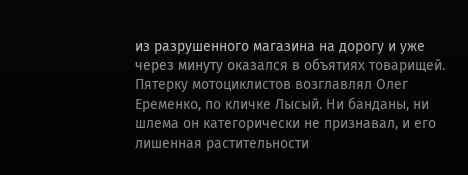из разрушенного магазина на дорогу и уже через минуту оказался в объятиях товарищей.
Пятерку мотоциклистов возглавлял Олег Еременко, по кличке Лысый. Ни банданы, ни шлема он категорически не признавал, и его лишенная растительности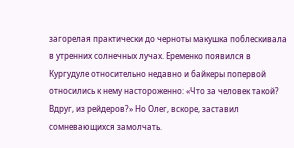загорелая практически до черноты макушка поблескивала в утренних солнечных лучах. Еременко появился в Кургудуле относительно недавно и байкеры попервой относились к нему настороженно: «Что за человек такой? Вдруг, из рейдеров?» Но Олег, вскоре, заставил сомневающихся замолчать.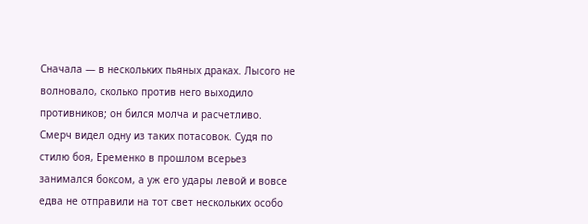Сначала — в нескольких пьяных драках. Лысого не волновало, сколько против него выходило противников; он бился молча и расчетливо. Смерч видел одну из таких потасовок. Судя по стилю боя, Еременко в прошлом всерьез занимался боксом, а уж его удары левой и вовсе едва не отправили на тот свет нескольких особо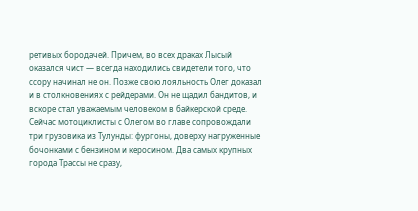ретивых бородачей. Причем, во всех драках Лысый оказался чист — всегда находились свидетели того, что ссору начинал не он. Позже свою лояльность Олег доказал и в столкновениях с рейдерами. Он не щадил бандитов, и вскоре стал уважаемым человеком в байкерской среде.
Сейчас мотоциклисты с Олегом во главе сопровождали три грузовика из Тулунды: фургоны, доверху нагруженные бочонками с бензином и керосином. Два самых крупных города Трассы не сразу,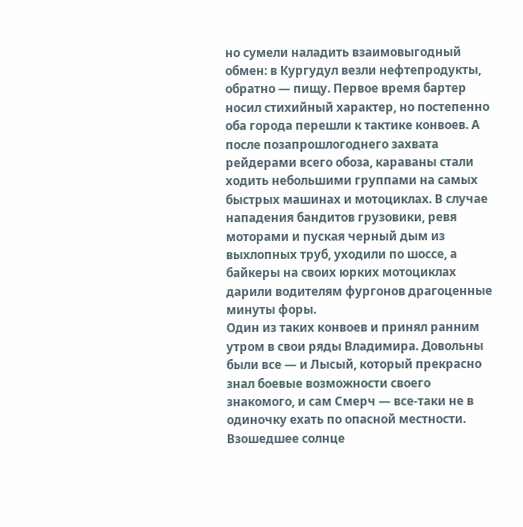но сумели наладить взаимовыгодный обмен: в Кургудул везли нефтепродукты, обратно — пищу. Первое время бартер носил стихийный характер, но постепенно оба города перешли к тактике конвоев. А после позапрошлогоднего захвата рейдерами всего обоза, караваны стали ходить небольшими группами на самых быстрых машинах и мотоциклах. В случае нападения бандитов грузовики, ревя моторами и пуская черный дым из выхлопных труб, уходили по шоссе, а байкеры на своих юрких мотоциклах дарили водителям фургонов драгоценные минуты форы.
Один из таких конвоев и принял ранним утром в свои ряды Владимира. Довольны были все — и Лысый, который прекрасно знал боевые возможности своего знакомого, и сам Смерч — все-таки не в одиночку ехать по опасной местности.
Взошедшее солнце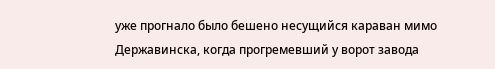уже прогнало было бешено несущийся караван мимо Державинска, когда прогремевший у ворот завода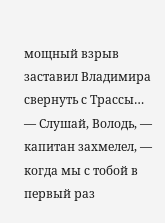мощный взрыв заставил Владимира свернуть с Трассы…
— Слушай, Володь, — капитан захмелел, — когда мы с тобой в первый раз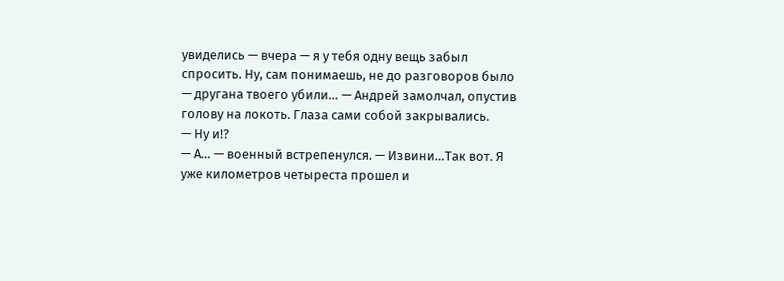увиделись — вчера — я у тебя одну вещь забыл спросить. Ну, сам понимаешь, не до разговоров было — другана твоего убили… — Андрей замолчал, опустив голову на локоть. Глаза сами собой закрывались.
— Ну и!?
— А… — военный встрепенулся. — Извини…Так вот. Я уже километров четыреста прошел и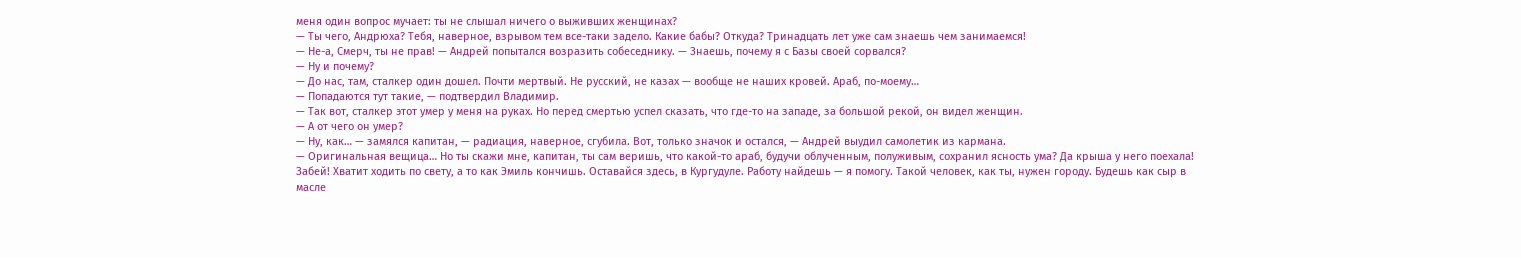меня один вопрос мучает: ты не слышал ничего о выживших женщинах?
— Ты чего, Андрюха? Тебя, наверное, взрывом тем все-таки задело. Какие бабы? Откуда? Тринадцать лет уже сам знаешь чем занимаемся!
— Не-а, Смерч, ты не прав! — Андрей попытался возразить собеседнику. — Знаешь, почему я с Базы своей сорвался?
— Ну и почему?
— До нас, там, сталкер один дошел. Почти мертвый. Не русский, не казах — вообще не наших кровей. Араб, по-моему…
— Попадаются тут такие, — подтвердил Владимир.
— Так вот, сталкер этот умер у меня на руках. Но перед смертью успел сказать, что где-то на западе, за большой рекой, он видел женщин.
— А от чего он умер?
— Ну, как… — замялся капитан, — радиация, наверное, сгубила. Вот, только значок и остался, — Андрей выудил самолетик из кармана.
— Оригинальная вещица… Но ты скажи мне, капитан, ты сам веришь, что какой-то араб, будучи облученным, полуживым, сохранил ясность ума? Да крыша у него поехала! Забей! Хватит ходить по свету, а то как Эмиль кончишь. Оставайся здесь, в Кургудуле. Работу найдешь — я помогу. Такой человек, как ты, нужен городу. Будешь как сыр в масле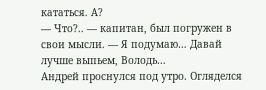кататься. А?
— Что?.. — капитан, был погружен в свои мысли. — Я подумаю… Давай лучше выпьем, Володь…
Андрей проснулся под утро. Огляделся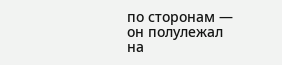по сторонам — он полулежал на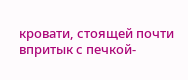кровати, стоящей почти впритык с печкой-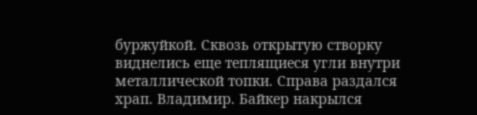буржуйкой. Сквозь открытую створку виднелись еще теплящиеся угли внутри металлической топки. Справа раздался храп. Владимир. Байкер накрылся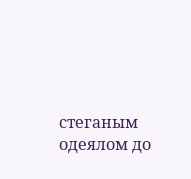стеганым одеялом до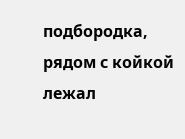подбородка, рядом с койкой лежал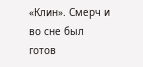«Клин». Смерч и во сне был готов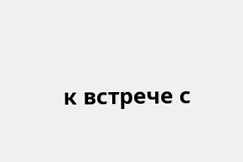к встрече с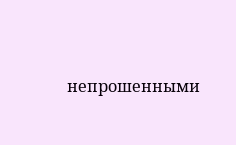непрошенными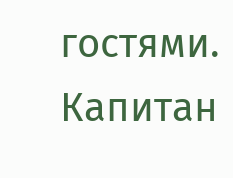гостями.
Капитан